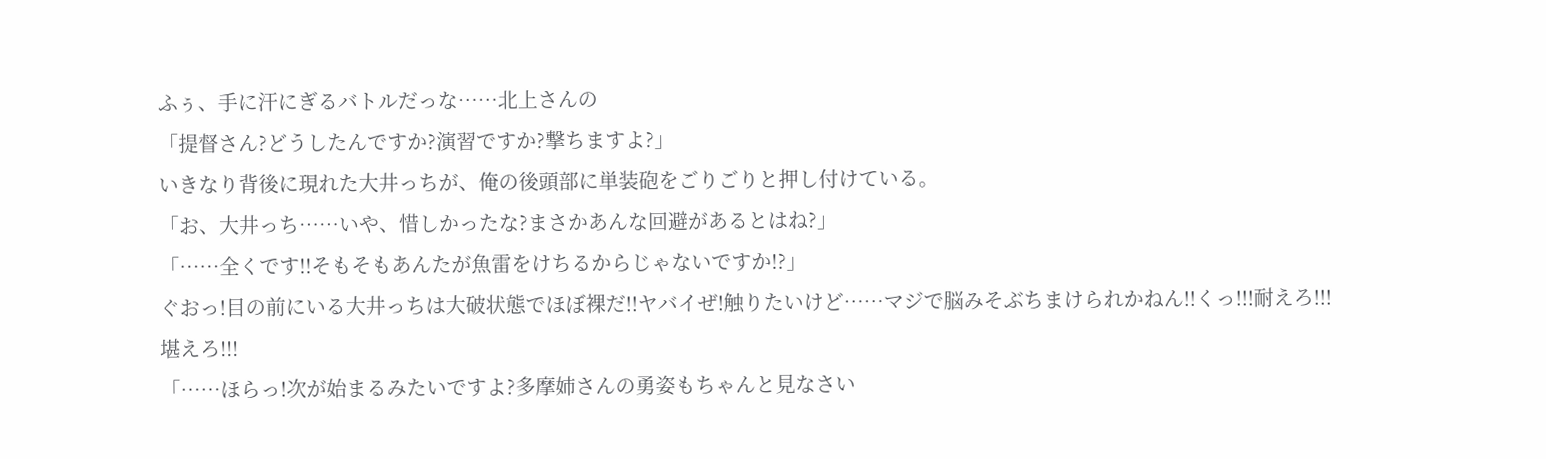ふぅ、手に汗にぎるバトルだっな……北上さんの
「提督さん?どうしたんですか?演習ですか?撃ちますよ?」
いきなり背後に現れた大井っちが、俺の後頭部に単装砲をごりごりと押し付けている。
「お、大井っち……いや、惜しかったな?まさかあんな回避があるとはね?」
「……全くです!!そもそもあんたが魚雷をけちるからじゃないですか!?」
ぐおっ!目の前にいる大井っちは大破状態でほぼ裸だ!!ヤバイぜ!触りたいけど……マジで脳みそぶちまけられかねん!!くっ!!!耐えろ!!!堪えろ!!!
「……ほらっ!次が始まるみたいですよ?多摩姉さんの勇姿もちゃんと見なさい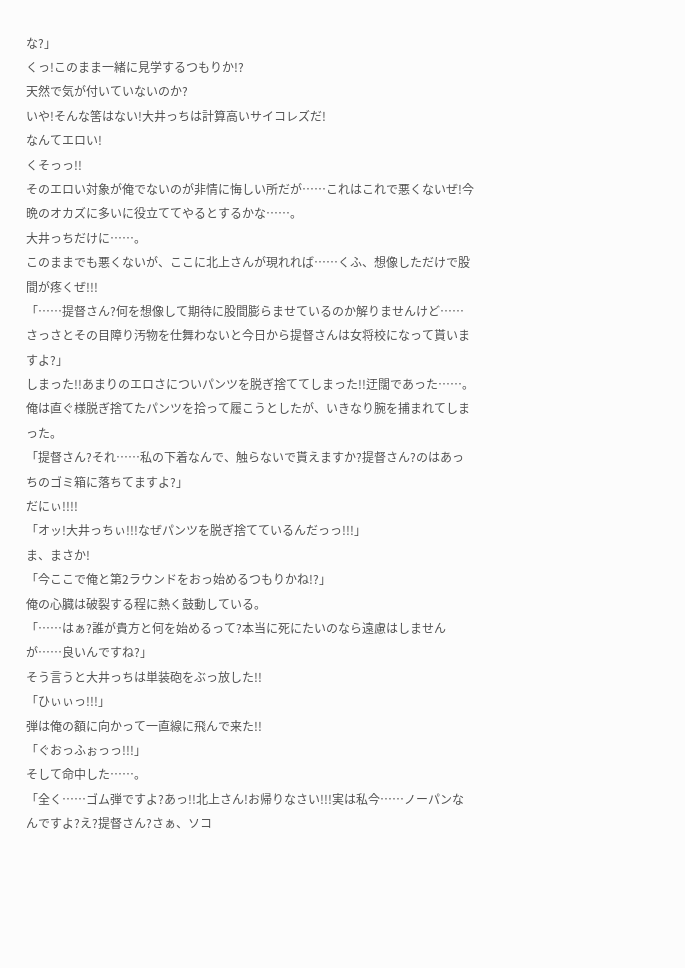な?」
くっ!このまま一緒に見学するつもりか!?
天然で気が付いていないのか?
いや!そんな筈はない!大井っちは計算高いサイコレズだ!
なんてエロい!
くそっっ!!
そのエロい対象が俺でないのが非情に悔しい所だが……これはこれで悪くないぜ!今晩のオカズに多いに役立ててやるとするかな……。
大井っちだけに……。
このままでも悪くないが、ここに北上さんが現れれば……くふ、想像しただけで股間が疼くぜ!!!
「……提督さん?何を想像して期待に股間膨らませているのか解りませんけど……さっさとその目障り汚物を仕舞わないと今日から提督さんは女将校になって貰いますよ?」
しまった!!あまりのエロさについパンツを脱ぎ捨ててしまった!!迂闊であった……。
俺は直ぐ様脱ぎ捨てたパンツを拾って履こうとしたが、いきなり腕を捕まれてしまった。
「提督さん?それ……私の下着なんで、触らないで貰えますか?提督さん?のはあっちのゴミ箱に落ちてますよ?」
だにぃ!!!!
「オッ!大井っちぃ!!!なぜパンツを脱ぎ捨てているんだっっ!!!」
ま、まさか!
「今ここで俺と第2ラウンドをおっ始めるつもりかね!?」
俺の心臓は破裂する程に熱く鼓動している。
「……はぁ?誰が貴方と何を始めるって?本当に死にたいのなら遠慮はしませんが……良いんですね?」
そう言うと大井っちは単装砲をぶっ放した!!
「ひぃぃっ!!!」
弾は俺の額に向かって一直線に飛んで来た!!
「ぐおっふぉっっ!!!」
そして命中した……。
「全く……ゴム弾ですよ?あっ!!北上さん!お帰りなさい!!!実は私今……ノーパンなんですよ?え?提督さん?さぁ、ソコ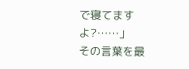で寝てますよ?……」
その言葉を最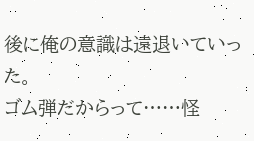後に俺の意識は遠退いていった。
ゴム弾だからって……怪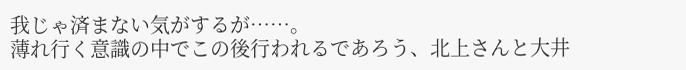我じゃ済まない気がするが……。
薄れ行く意識の中でこの後行われるであろう、北上さんと大井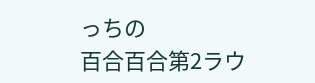っちの
百合百合第2ラウ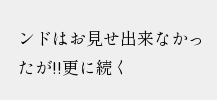ンドはお見せ出来なかったが!!更に続く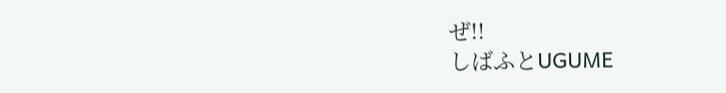ぜ!!
しばふとUGUME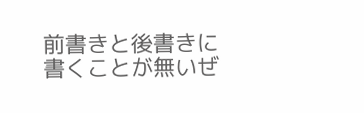前書きと後書きに書くことが無いぜ